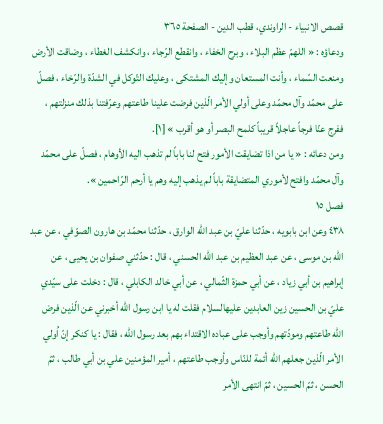قصص الانبياء - الراوندي، قطب الدين - الصفحة ٣٦٥
ودعاؤه : « اللهمّ عظم البلاء ، وبرح الخفاء ، وانقطع الرّجاء ، وانكشف الغطاء ، وضاقت الأرض ومنعت السّماء ، وأنت المستعان وإليك المشتكى ، وعليك التّوكل في الشدّة والرّخاء ، فصلّ على محمّد وآل محمّد وعلى أولي الأمر الّذين فرضت علينا طاعتهم وعرّفتنا بذلك منزلتهم ، ففرج عنّا فرجاً عاجلاً قريباً كلمح البصر أو هو أقرب » [١].
ومن دعائه : « يا من اذا تضايقت الأمور فتح لنا باباً لم تذهب اليه الأوهام ، فصلّ على محمّد وآل محمّد وافتح لأموري المتضايقة باباً لم يذهب إليه وهم يا أرحم الرّاحمين ».
فصل ١٥
٤٣٨ وعن ابن بابويه ، حدّثنا عليّ بن عبد الله الوارق ، حدّثنا محمّد بن هارون الصوّفي ، عن عبد الله بن موسى ، عن عبد العظيم بن عبد الله الحسني ، قال : حدّثني صفوان بن يحيى ، عن إبراهيم بن أبي زياد ، عن أبي حمزة الثّمالي ، عن أبي خالد الكابلي ، قال : دخلت على سيّدي عليّ بن الحسين زين العابدين عليهالسلام فقلت له يا ابن رسول الله أخبرني عن الّذين فرض الله طاعتهم ومودّتهم وأوجب على عباده الاقتداء بهم بعد رسول الله ، فقال : يا كنكر إنّ اُولي الأمر الّذين جعلهم الله أئمة للنّاس وأوجب طاعتهم ، أمير المؤمنين علي بن أبي طالب ، ثمّ الحسن ، ثمّ الحسين ، ثمّ انتهى الأمر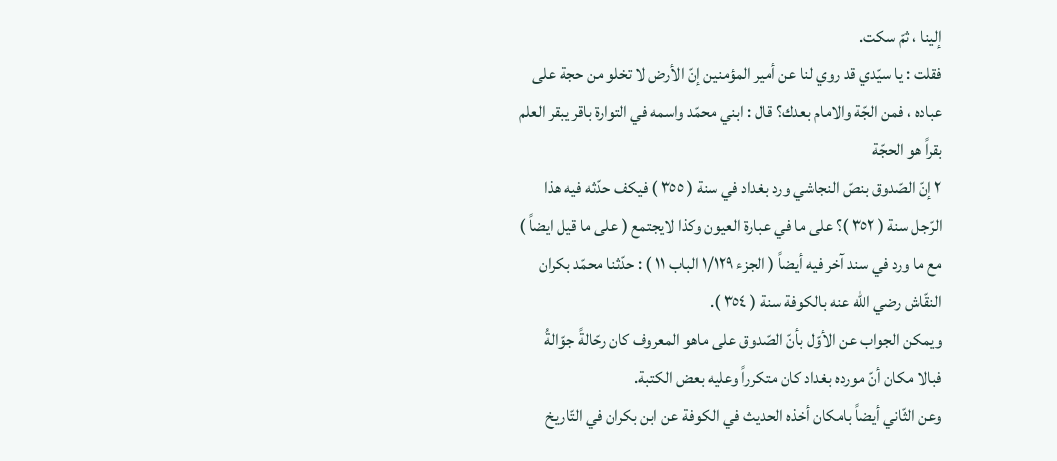إلينا ، ثمّ سكت.
فقلت : يا سيّدي قد روي لنا عن أمير المؤمنين إنّ الأرض لا تخلو من حجة على عباده ، فمن الجّة والامام بعدك؟ قال : ابني محمّد واسمه في التوارة باقر يبقر العلم بقراً هو الحجّة
٢ إنّ الصّدوق بنصّ النجاشي ورد بغداد في سنة ( ٣٥٥ ) فيكف حدّثه فيه هذا الرّجل سنة ( ٣٥٢ )؟ على ما في عبارة العيون وكذا لايجتمع ( على ما قيل ايضاً ) مع ما ورد في سند آخر فيه أيضاً ( الجزء ١/١٢٩ الباب ١١ ) : حدّثنا محمّد بكران النقّاش رضي الله عنه بالكوفة سنة ( ٣٥٤ ).
ويمكن الجواب عن الأوّل بأنّ الصّدوق على ماهو المعروف كان رحّالةً جوّالةُ فبالا مكان أنّ مورده بغداد كان متكرراً وعليه بعض الكتبة.
وعن الثّاني أيضاً بامكان أخذه الحديث في الكوفة عن ابن بكران في التّاريخ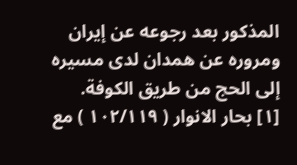المذكور بعد رجوعه عن إيران ومروره عن همدان لدى مسيره إلى الحج من طريق الكوفة.
[١] بحار الانوار ( ١٠٢/١١٩ ) مع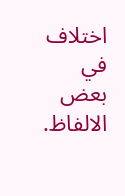اختلاف في بعض الالفاظ.